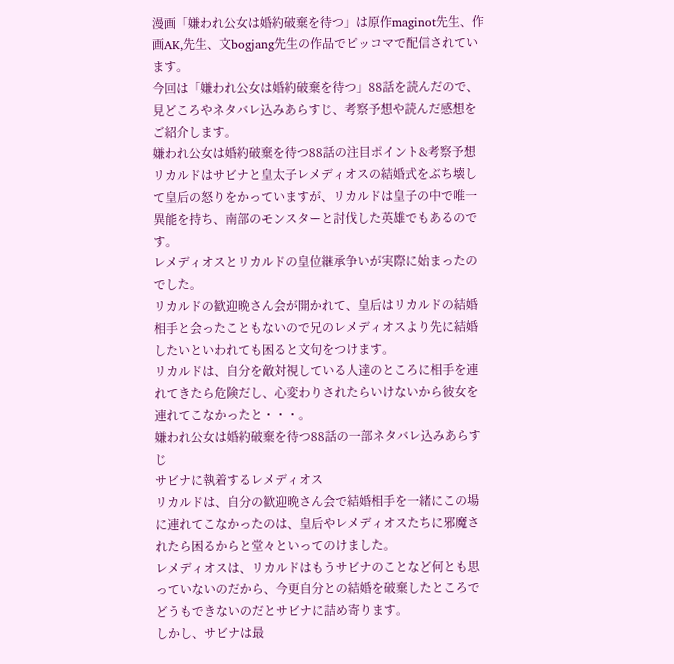漫画「嫌われ公女は婚約破棄を待つ」は原作maginot先生、作画AK,先生、文bogjang先生の作品でピッコマで配信されています。
今回は「嫌われ公女は婚約破棄を待つ」88話を読んだので、見どころやネタバレ込みあらすじ、考察予想や読んだ感想をご紹介します。
嫌われ公女は婚約破棄を待つ88話の注目ポイント&考察予想
リカルドはサビナと皇太子レメディオスの結婚式をぶち壊して皇后の怒りをかっていますが、リカルドは皇子の中で唯一異能を持ち、南部のモンスターと討伐した英雄でもあるのです。
レメディオスとリカルドの皇位継承争いが実際に始まったのでした。
リカルドの歓迎晩さん会が開かれて、皇后はリカルドの結婚相手と会ったこともないので兄のレメディオスより先に結婚したいといわれても困ると文句をつけます。
リカルドは、自分を敵対視している人達のところに相手を連れてきたら危険だし、心変わりされたらいけないから彼女を連れてこなかったと・・・。
嫌われ公女は婚約破棄を待つ88話の一部ネタバレ込みあらすじ
サビナに執着するレメディオス
リカルドは、自分の歓迎晩さん会で結婚相手を一緒にこの場に連れてこなかったのは、皇后やレメディオスたちに邪魔されたら困るからと堂々といってのけました。
レメディオスは、リカルドはもうサビナのことなど何とも思っていないのだから、今更自分との結婚を破棄したところでどうもできないのだとサビナに詰め寄ります。
しかし、サビナは最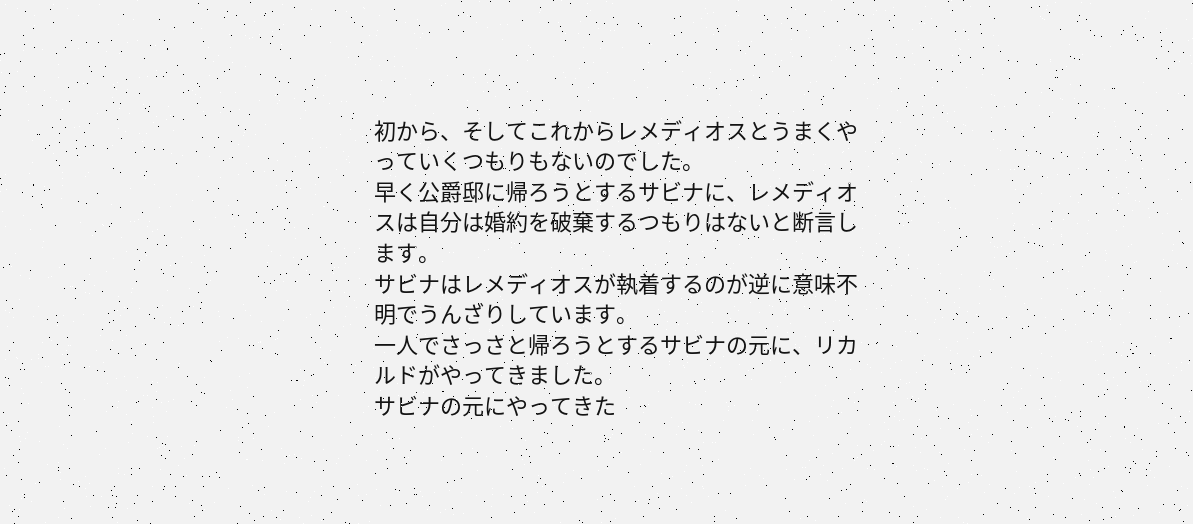初から、そしてこれからレメディオスとうまくやっていくつもりもないのでした。
早く公爵邸に帰ろうとするサビナに、レメディオスは自分は婚約を破棄するつもりはないと断言します。
サビナはレメディオスが執着するのが逆に意味不明でうんざりしています。
一人でさっさと帰ろうとするサビナの元に、リカルドがやってきました。
サビナの元にやってきた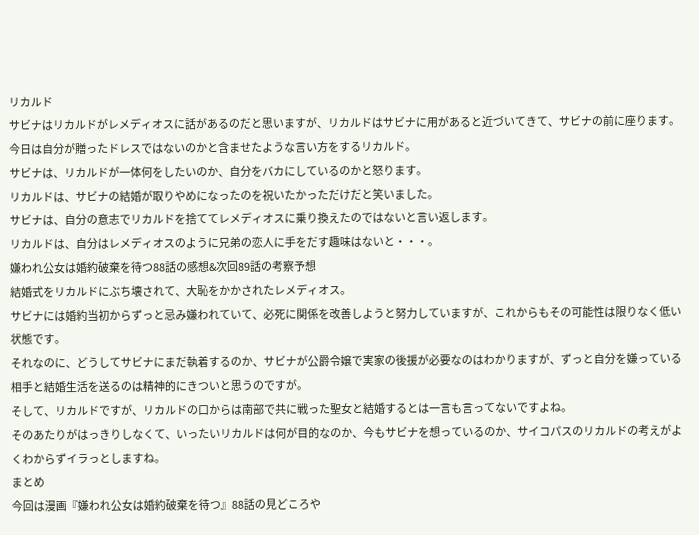リカルド
サビナはリカルドがレメディオスに話があるのだと思いますが、リカルドはサビナに用があると近づいてきて、サビナの前に座ります。
今日は自分が贈ったドレスではないのかと含ませたような言い方をするリカルド。
サビナは、リカルドが一体何をしたいのか、自分をバカにしているのかと怒ります。
リカルドは、サビナの結婚が取りやめになったのを祝いたかっただけだと笑いました。
サビナは、自分の意志でリカルドを捨ててレメディオスに乗り換えたのではないと言い返します。
リカルドは、自分はレメディオスのように兄弟の恋人に手をだす趣味はないと・・・。
嫌われ公女は婚約破棄を待つ88話の感想&次回89話の考察予想
結婚式をリカルドにぶち壊されて、大恥をかかされたレメディオス。
サビナには婚約当初からずっと忌み嫌われていて、必死に関係を改善しようと努力していますが、これからもその可能性は限りなく低い状態です。
それなのに、どうしてサビナにまだ執着するのか、サビナが公爵令嬢で実家の後援が必要なのはわかりますが、ずっと自分を嫌っている相手と結婚生活を送るのは精神的にきついと思うのですが。
そして、リカルドですが、リカルドの口からは南部で共に戦った聖女と結婚するとは一言も言ってないですよね。
そのあたりがはっきりしなくて、いったいリカルドは何が目的なのか、今もサビナを想っているのか、サイコパスのリカルドの考えがよくわからずイラっとしますね。
まとめ
今回は漫画『嫌われ公女は婚約破棄を待つ』88話の見どころや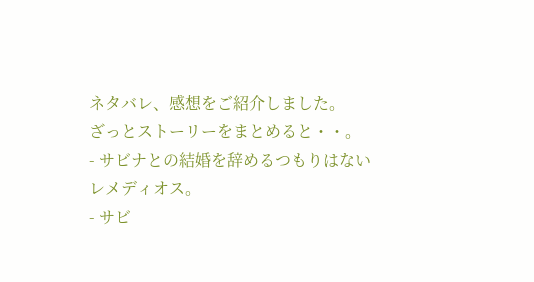ネタバレ、感想をご紹介しました。
ざっとストーリーをまとめると・・。
- サビナとの結婚を辞めるつもりはないレメディオス。
- サビ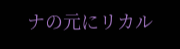ナの元にリカル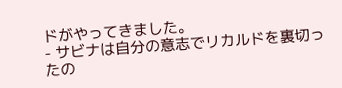ドがやってきました。
- サビナは自分の意志でリカルドを裏切ったの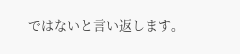ではないと言い返します。